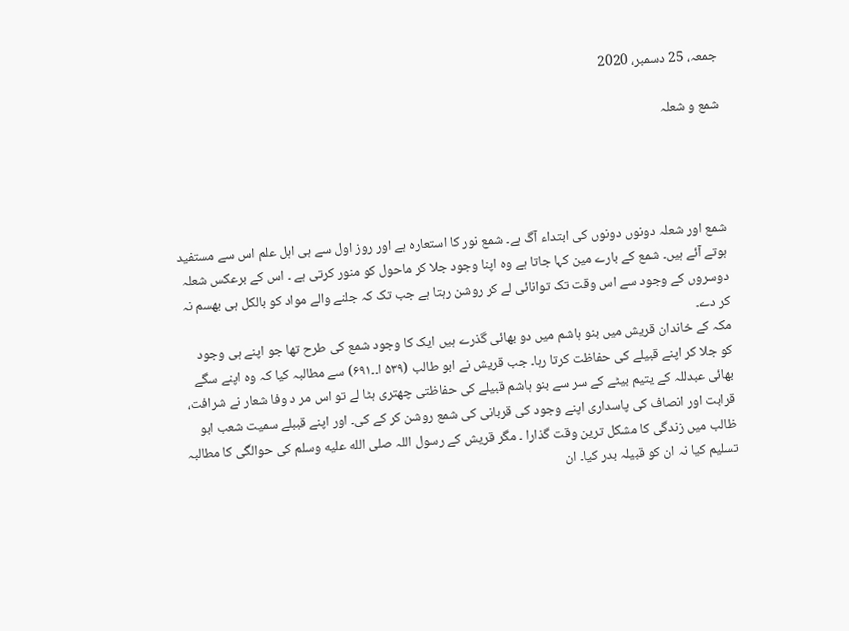جمعہ، 25 دسمبر، 2020

شمع و شعلہ




شمع اور شعلہ دونوں دونوں کی ابتداء آگ ہے۔ شمع نور کا استعارہ ہے اور روز اول سے ہی اہل علم اس سے مستفید ہوتے آئے ہیں۔ شمع کے بارے مین کہا جاتا ہے وہ اپنا وجود جلا کر ماحول کو منور کرتی ہے ۔ اس کے برعکس شعلہ دوسروں کے وجود سے اس وقت تک توانائی لے کر روشن رہتا ہے جب تک کہ جلنے والے مواد کو بالکل ہی بھسم نہ کر دے۔
مکہ کے خاندان قریش میں بنو ہاشم میں دو بھائی گذرے ہیں ایک کا وجود شمع کی طرح تھا جو اپنے ہی وجود کو جلا کر اپنے قبیلے کی حفاظت کرتا رہا۔ جب قریش نے ابو طالب (۵۳۹ ا۔۔۶۹۱) سے مطالبہ کیا کہ وہ اپنے سگے بھائی عبدللہ کے یتیم بیٹے کے سر سے بنو ہاشم قبیلے کی حفاظتی چھتری ہٹا لے تو اس مر د وفا شعار نے شرافت، قرابت اور انصاف کی پاسداری اپنے وجود کی قربانی کی شمع روشن کر کے کی۔ اور اپنے قببلے سمیت شعب ابو ظالب میں زندگی کا مشکل ترین وقت گذارا ۔ مگر قریش کے رسول اللہ صلى الله عليه وسلم کی حوالگی کا مطالبہ تسلیم کیا نہ ان کو قبیلہ بدر کیا۔ ان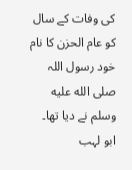کی وفات کے سال کو عام الحزن کا نام خود رسول اللہ صلى الله عليه وسلم نے دیا تھا۔
ابو لہب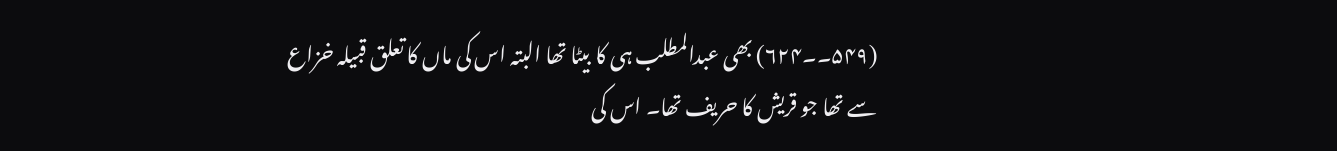(۵۴۹۔۔۶۲۴) بھی عبدالمطلب ہی کا بیٹا تھا البتہ اس کی ماں کا تعلق قبیلہ خزاع سے تھا جو قریش کا حریف تھا۔ اس کی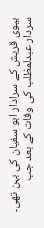بیوی قریش کے سرادار ابو سفیان کی بہن تھی۔ سردار عبدلمظلب کی وفات کے بعد جب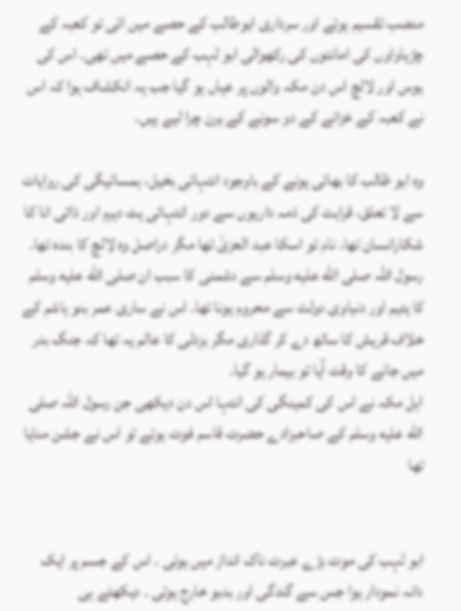منصب تقسیم ہوئے اور سرداری ابوطالب کے حصے میں ائی تو کعبہ کے چڑہاواوں کی امانتوں کی رکھوالی ابو لہب کے حصے میں تھی۔ اس کی ہوس اور لالچ اس دن مکہ والوں پر عیاں ہو گیا جب یہ انکشاف ہوا کہ اس نے کعبہ کے خزانے کے دو سونے کے ہرن چرا لیے ہیں۔

وہ ابو ظالب کا بھائی ہونے کے باوجود انتہائی بخیل، ہمسائیگی کی روایات سے لا تعلق، قرابت کی ذمہ داریوں سے دور انتہائی ہٹ دہرم اور ذاتی انا کا شکارانسان تھا۔ نام تو اسکا عبد العزیٰ تھا مگر دراصل وہ لالچ کا بندہ تھا۔ رسول اللہ صلى الله عليه وسلم سے دشمنی کا سبب ان صلى الله عليه وسلم کا یتیم اور دنیاوی دولت سے محروم ہونا تھا۔ اس نے ساری عمر بنو ہاشم کے خلاف قریش کا ساتھ دے کر گذاری مگر بزدلی کا عالم یہ تھا کہ جنگ بدر میں جانے کا وقت آیا تو بیمار ہو گیا۔
اہل مکہ نے اس کی کمینگی کی انتہا اس دن دیکھی جن رسول اللہ صلى الله عليه وسلم کے صاحبزادے حضرت قاسم فوت ہوئے تو اس نے جشن منایا تھا


ابو لہب کی موت بڑے عبرت ناک انداز میں ہوئی ۔ اس کے جسم پر ایک دانہ نمودار ہوا جس سے گندگی اور بدبو خارج ہوتی ۔ دیکھتے ہی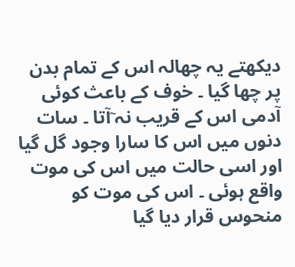دیکھتے یہ چھالہ اس کے تمام بدن پر چھا گیا ۔ خوف کے باعث کوئی آدمی اس کے قریب نہ ۤآتا ۔ سات دنوں میں اس کا سارا وجود گل گیا اور اسی حالت میں اس کی موت واقع ہوئی ۔ اس کی موت کو منحوس قرار دیا گیا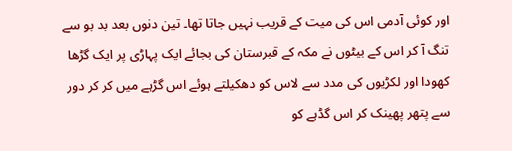اور کوئی آدمی اس کی میت کے قریب نہیں جاتا تھا۔ تین دنوں بعد بد بو سے تنگ آ کر اس کے بیٹوں نے مکہ کے قبرستان کی بجائے ایک پہاڑی پر ایک گڑھا کھودا اور لکڑیوں کی مدد سے لاس کو دھکیلتے ہوئے اس گڑہے میں کر کر دور سے پتھر پھینک کر اس گڈہے کو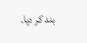بند کر دیا۔